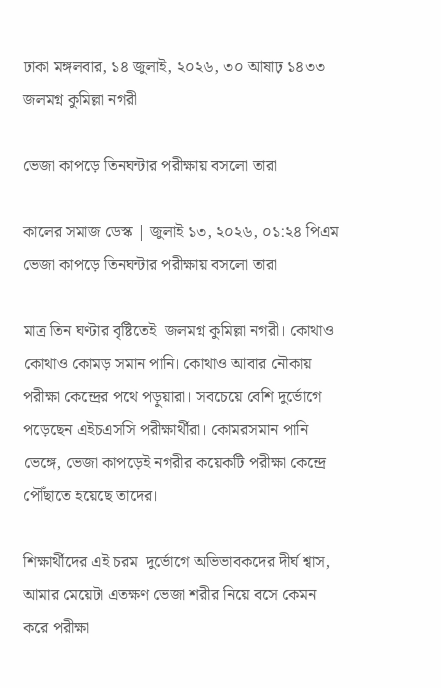ঢাকা মঙ্গলবার, ১৪ জুলাই, ২০২৬, ৩০ আষাঢ় ১৪৩৩
জলমগ্ন কুমিল্লা নগরী

ভেজা কাপড়ে তিনঘন্টার পরীক্ষায় বসলো তারা

কালের সমাজ ডেস্ক | জুলাই ১৩, ২০২৬, ০১:২৪ পিএম ভেজা কাপড়ে তিনঘন্টার পরীক্ষায় বসলো তারা

মাত্র তিন ঘণ্টার বৃষ্টিতেই  জলমগ্ন কুমিল্লা নগরী। কোথাও কোথাও কোমড় সমান পানি। কোথাও আবার নৌকায় পরীক্ষা কেন্দ্রের পথে পড়ুয়ারা। সবচেয়ে বেশি দুর্ভোগে পড়েছেন এইচএসসি পরীক্ষার্থীরা। কোমরসমান পানি ভেঙ্গে, ভেজা কাপড়েই নগরীর কয়েকটি পরীক্ষা কেন্দ্রে পৌঁছাতে হয়েছে তাদের।

শিক্ষার্থীদের এই চরম  দুর্ভোগে অভিভাবকদের দীর্ঘ শ্বাস, আমার মেয়েটা এতক্ষণ ভেজা শরীর নিয়ে বসে কেমন করে পরীক্ষা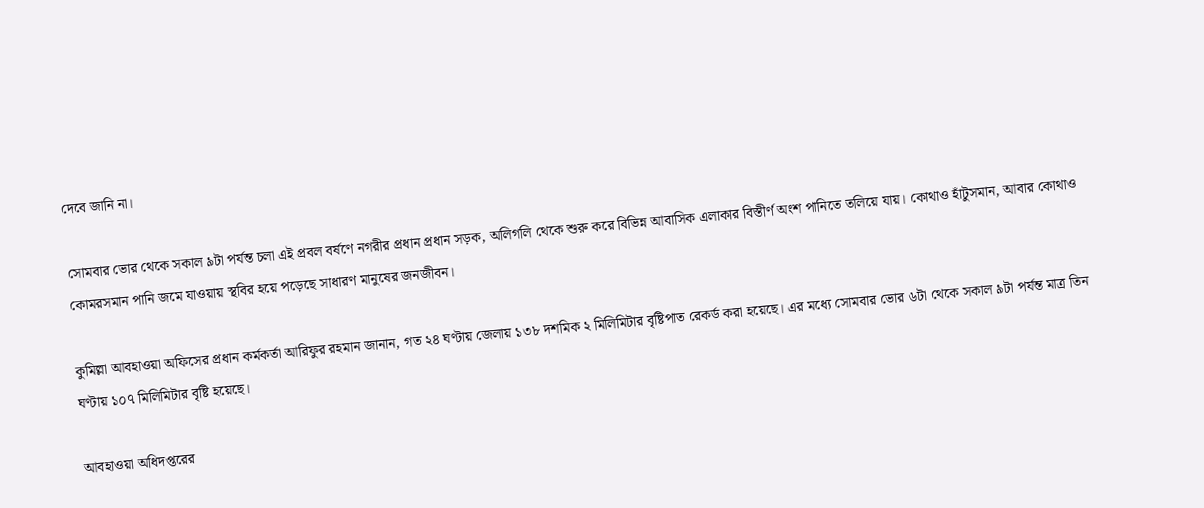দেবে জানি না।

সোমবার ভোর থেকে সকাল ৯টা পর্যন্ত চলা এই প্রবল বর্ষণে নগরীর প্রধান প্রধান সড়ক, অলিগলি থেকে শুরু করে বিভিন্ন আবাসিক এলাকার বিস্তীর্ণ অংশ পানিতে তলিয়ে যায়। কোথাও হাঁটুসমান, আবার কোথাও কোমরসমান পানি জমে যাওয়ায় স্থবির হয়ে পড়েছে সাধারণ মানুষের জনজীবন।

কুমিল্লা আবহাওয়া অফিসের প্রধান কর্মকর্তা আরিফুর রহমান জানান, গত ২৪ ঘণ্টায় জেলায় ১৩৮ দশমিক ২ মিলিমিটার বৃষ্টিপাত রেকর্ড করা হয়েছে। এর মধ্যে সোমবার ভোর ৬টা থেকে সকাল ৯টা পর্যন্ত মাত্র তিন ঘণ্টায় ১০৭ মিলিমিটার বৃষ্টি হয়েছে।

আবহাওয়া অধিদপ্তরের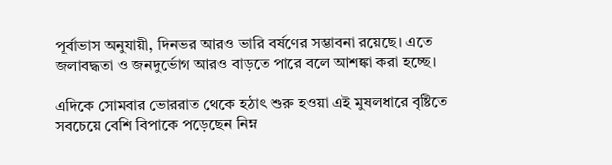পূর্বাভাস অনুযায়ী, দিনভর আরও ভারি বর্ষণের সম্ভাবনা রয়েছে। এতে জলাবদ্ধতা ও জনদুর্ভোগ আরও বাড়তে পারে বলে আশঙ্কা করা হচ্ছে।

এদিকে সোমবার ভোররাত থেকে হঠাৎ শুরু হওয়া এই মুষলধারে বৃষ্টিতে সবচেয়ে বেশি বিপাকে পড়েছেন নিম্ন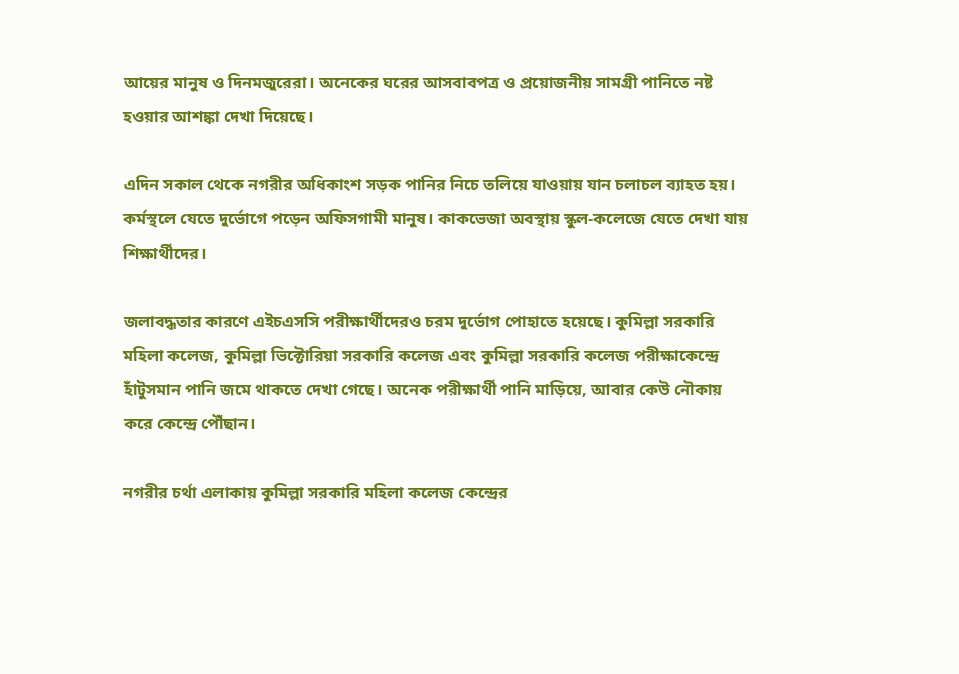আয়ের মানুষ ও দিনমজুরেরা। অনেকের ঘরের আসবাবপত্র ও প্রয়োজনীয় সামগ্রী পানিতে নষ্ট হওয়ার আশঙ্কা দেখা দিয়েছে।

এদিন সকাল থেকে নগরীর অধিকাংশ সড়ক পানির নিচে তলিয়ে যাওয়ায় যান চলাচল ব্যাহত হয়। কর্মস্থলে যেতে দুর্ভোগে পড়েন অফিসগামী মানুষ। কাকভেজা অবস্থায় স্কুল-কলেজে যেতে দেখা যায় শিক্ষার্থীদের।

জলাবদ্ধতার কারণে এইচএসসি পরীক্ষার্থীদেরও চরম দুর্ভোগ পোহাতে হয়েছে। কুমিল্লা সরকারি মহিলা কলেজ, কুমিল্লা ভিক্টোরিয়া সরকারি কলেজ এবং কুমিল্লা সরকারি কলেজ পরীক্ষাকেন্দ্রে হাঁটুসমান পানি জমে থাকতে দেখা গেছে। অনেক পরীক্ষার্থী পানি মাড়িয়ে, আবার কেউ নৌকায় করে কেন্দ্রে পৌঁছান।

নগরীর চর্থা এলাকায় কুমিল্লা সরকারি মহিলা কলেজ কেন্দ্রের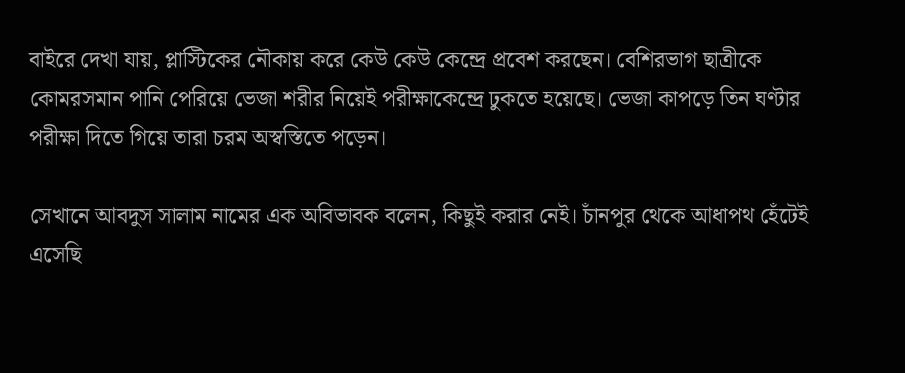বাইরে দেখা যায়, প্লাস্টিকের নৌকায় করে কেউ কেউ কেন্দ্রে প্রবেশ করছেন। বেশিরভাগ ছাত্রীকে কোমরসমান পানি পেরিয়ে ভেজা শরীর নিয়েই পরীক্ষাকেন্দ্রে ঢুকতে হয়েছে। ভেজা কাপড়ে তিন ঘণ্টার পরীক্ষা দিতে গিয়ে তারা চরম অস্বস্তিতে পড়েন।

সেখানে আবদুস সালাম নামের এক অবিভাবক বলেন, কিছুই করার নেই। চাঁনপুর থেকে আধাপথ হেঁটেই এসেছি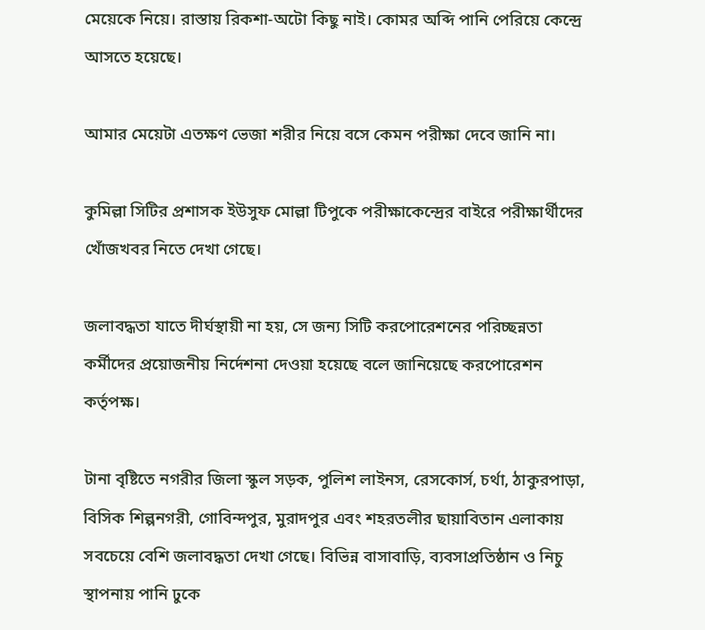মেয়েকে নিয়ে। রাস্তায় রিকশা-অটো কিছু নাই। কোমর অব্দি পানি পেরিয়ে কেন্দ্রে আসতে হয়েছে।

আমার মেয়েটা এতক্ষণ ভেজা শরীর নিয়ে বসে কেমন পরীক্ষা দেবে জানি না।

কুমিল্লা সিটির প্রশাসক ইউসুফ মোল্লা টিপুকে পরীক্ষাকেন্দ্রের বাইরে পরীক্ষার্থীদের খোঁজখবর নিতে দেখা গেছে।

জলাবদ্ধতা যাতে দীর্ঘস্থায়ী না হয়, সে জন্য সিটি করপোরেশনের পরিচ্ছন্নতা কর্মীদের প্রয়োজনীয় নির্দেশনা দেওয়া হয়েছে বলে জানিয়েছে করপোরেশন কর্তৃপক্ষ।

টানা বৃষ্টিতে নগরীর জিলা স্কুল সড়ক, পুলিশ লাইনস, রেসকোর্স, চর্থা, ঠাকুরপাড়া, বিসিক শিল্পনগরী, গোবিন্দপুর, মুরাদপুর এবং শহরতলীর ছায়াবিতান এলাকায় সবচেয়ে বেশি জলাবদ্ধতা দেখা গেছে। বিভিন্ন বাসাবাড়ি, ব্যবসাপ্রতিষ্ঠান ও নিচু স্থাপনায় পানি ঢুকে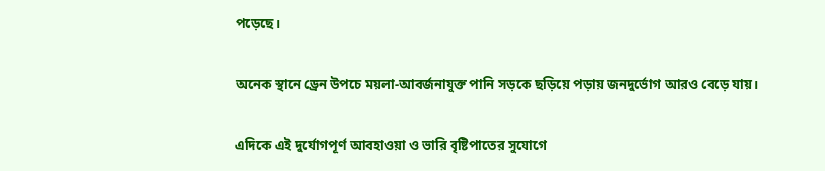পড়েছে।

অনেক স্থানে ড্রেন উপচে ময়লা-আবর্জনাযুক্ত পানি সড়কে ছড়িয়ে পড়ায় জনদুর্ভোগ আরও বেড়ে যায়।

এদিকে এই দুর্যোগপূর্ণ আবহাওয়া ও ভারি বৃষ্টিপাতের সুযোগে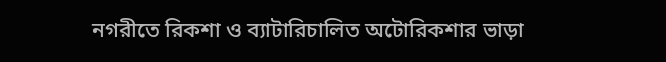নগরীতে রিকশা ও ব্যাটারিচালিত অটোরিকশার ভাড়া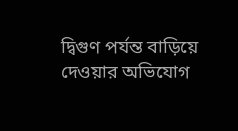দ্বিগুণ পর্যন্ত বাড়িয়ে দেওয়ার অভিযোগ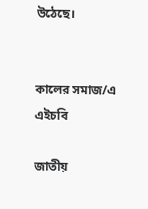উঠেছে।


কালের সমাজ/এ এইচবি

জাতীয়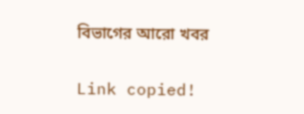বিভাগের আরো খবর

Link copied!